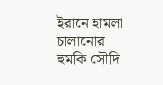ইরানে হামলা চালানোর হুমকি সৌদি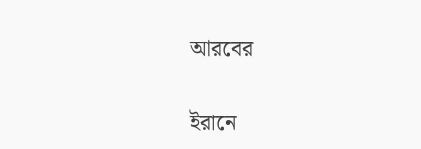আরবের

ইরানে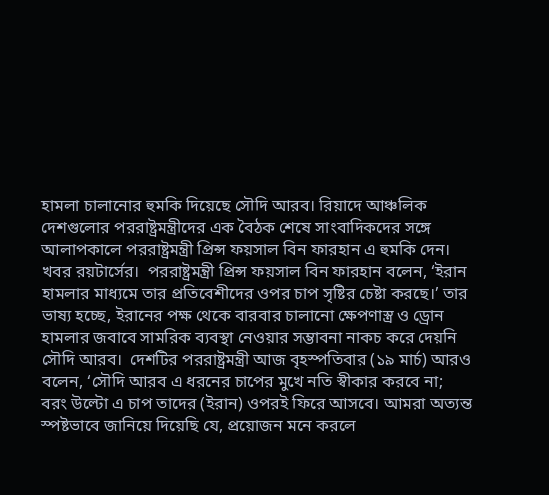হামলা চালানোর হুমকি দিয়েছে সৌদি আরব। রিয়াদে আঞ্চলিক দেশগুলোর পররাষ্ট্রমন্ত্রীদের এক বৈঠক শেষে সাংবাদিকদের সঙ্গে আলাপকালে পররাষ্ট্রমন্ত্রী প্রিন্স ফয়সাল বিন ফারহান এ হুমকি দেন। খবর রয়টার্সের।  পররাষ্ট্রমন্ত্রী প্রিন্স ফয়সাল বিন ফারহান বলেন, ‘ইরান হামলার মাধ্যমে তার প্রতিবেশীদের ওপর চাপ সৃষ্টির চেষ্টা করছে।’ তার ভাষ্য হচ্ছে, ইরানের পক্ষ থেকে বারবার চালানো ক্ষেপণাস্ত্র ও ড্রোন হামলার জবাবে সামরিক ব্যবস্থা নেওয়ার সম্ভাবনা নাকচ করে দেয়নি সৌদি আরব।  দেশটির পররাষ্ট্রমন্ত্রী আজ বৃহস্পতিবার (১৯ মার্চ) আরও বলেন, ‘সৌদি আরব এ ধরনের চাপের মুখে নতি স্বীকার করবে না; বরং উল্টো এ চাপ তাদের (ইরান) ওপরই ফিরে আসবে। আমরা অত্যন্ত স্পষ্টভাবে জানিয়ে দিয়েছি যে, প্রয়োজন মনে করলে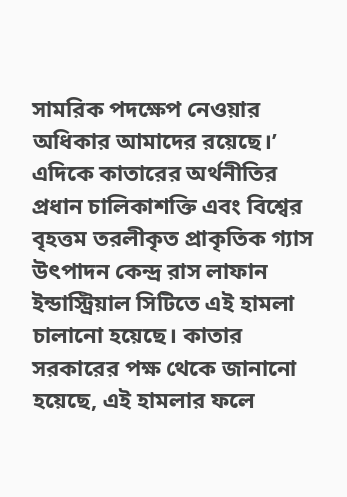সামরিক পদক্ষেপ নেওয়ার অধিকার আমাদের রয়েছে।’ এদিকে কাতারের অর্থনীতির প্রধান চালিকাশক্তি এবং বিশ্বের বৃহত্তম তরলীকৃত প্রাকৃতিক গ্যাস উৎপাদন কেন্দ্র রাস লাফান ইন্ডাস্ট্রিয়াল সিটিতে এই হামলা চালানো হয়েছে। কাতার সরকারের পক্ষ থেকে জানানো হয়েছে, এই হামলার ফলে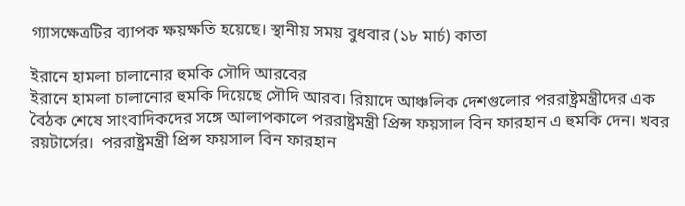গ্যাসক্ষেত্রটির ব্যাপক ক্ষয়ক্ষতি হয়েছে। স্থানীয় সময় বুধবার (১৮ মার্চ) কাতা

ইরানে হামলা চালানোর হুমকি সৌদি আরবের
ইরানে হামলা চালানোর হুমকি দিয়েছে সৌদি আরব। রিয়াদে আঞ্চলিক দেশগুলোর পররাষ্ট্রমন্ত্রীদের এক বৈঠক শেষে সাংবাদিকদের সঙ্গে আলাপকালে পররাষ্ট্রমন্ত্রী প্রিন্স ফয়সাল বিন ফারহান এ হুমকি দেন। খবর রয়টার্সের।  পররাষ্ট্রমন্ত্রী প্রিন্স ফয়সাল বিন ফারহান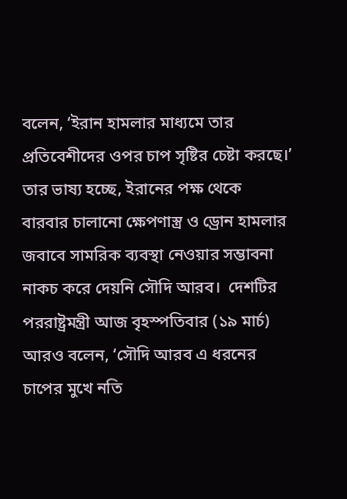বলেন, ‘ইরান হামলার মাধ্যমে তার প্রতিবেশীদের ওপর চাপ সৃষ্টির চেষ্টা করছে।’ তার ভাষ্য হচ্ছে, ইরানের পক্ষ থেকে বারবার চালানো ক্ষেপণাস্ত্র ও ড্রোন হামলার জবাবে সামরিক ব্যবস্থা নেওয়ার সম্ভাবনা নাকচ করে দেয়নি সৌদি আরব।  দেশটির পররাষ্ট্রমন্ত্রী আজ বৃহস্পতিবার (১৯ মার্চ) আরও বলেন, ‘সৌদি আরব এ ধরনের চাপের মুখে নতি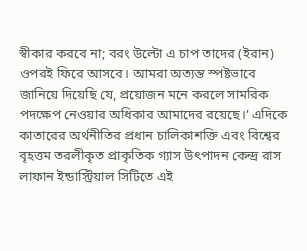স্বীকার করবে না; বরং উল্টো এ চাপ তাদের (ইরান) ওপরই ফিরে আসবে। আমরা অত্যন্ত স্পষ্টভাবে জানিয়ে দিয়েছি যে, প্রয়োজন মনে করলে সামরিক পদক্ষেপ নেওয়ার অধিকার আমাদের রয়েছে।’ এদিকে কাতারের অর্থনীতির প্রধান চালিকাশক্তি এবং বিশ্বের বৃহত্তম তরলীকৃত প্রাকৃতিক গ্যাস উৎপাদন কেন্দ্র রাস লাফান ইন্ডাস্ট্রিয়াল সিটিতে এই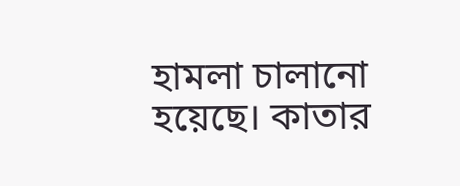হামলা চালানো হয়েছে। কাতার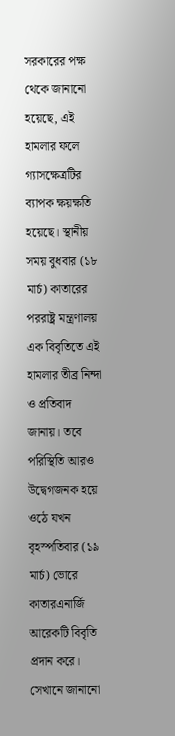সরকারের পক্ষ থেকে জানানো হয়েছে, এই হামলার ফলে গ্যাসক্ষেত্রটির ব্যাপক ক্ষয়ক্ষতি হয়েছে। স্থানীয় সময় বুধবার (১৮ মার্চ) কাতারের পররাষ্ট্র মন্ত্রণালয় এক বিবৃতিতে এই হামলার তীব্র নিন্দা ও প্রতিবাদ জানায়। তবে পরিস্থিতি আরও উদ্বেগজনক হয়ে ওঠে যখন বৃহস্পতিবার (১৯ মার্চ) ভোরে কাতারএনার্জি আরেকটি বিবৃতি প্রদান করে। সেখানে জানানো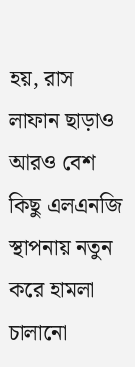হয়, রাস লাফান ছাড়াও আরও বেশ কিছু এলএনজি স্থাপনায় নতুন করে হামলা চালানো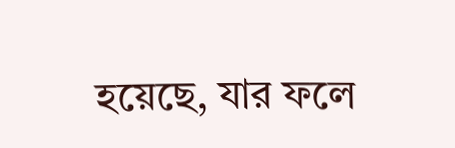হয়েছে, যার ফলে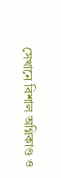সেখানে বিশাল অগ্নিকাণ্ড ও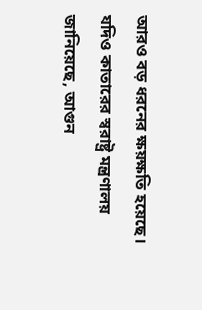আরও বড় ধরনের ক্ষয়ক্ষতি হয়েছে। যদিও কাতারের স্বরাষ্ট্র মন্ত্রণালয় জানিয়েছে, আগুন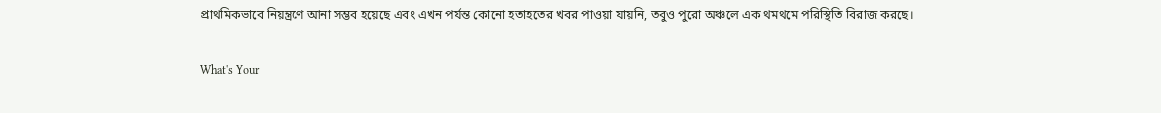প্রাথমিকভাবে নিয়ন্ত্রণে আনা সম্ভব হয়েছে এবং এখন পর্যন্ত কোনো হতাহতের খবর পাওয়া যায়নি, তবুও পুরো অঞ্চলে এক থমথমে পরিস্থিতি বিরাজ করছে।

What's Your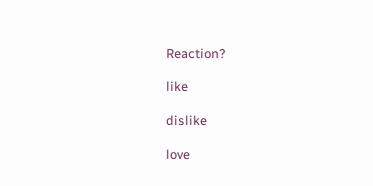Reaction?

like

dislike

love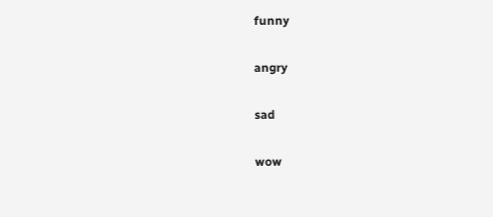funny

angry

sad

wow